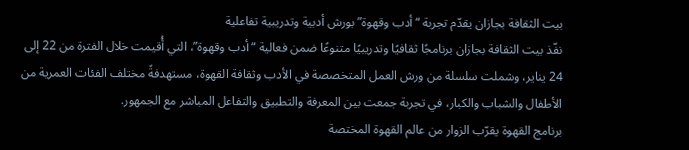بيت الثقافة بجازان يقدّم تجربة “أدب وقهوة” بورش أدبية وتدريبية تفاعلية
نفّذ بيت الثقافة بجازان برنامجًا ثقافيًا وتدريبيًا متنوعًا ضمن فعالية “أدب وقهوة”، التي أُقيمت خلال الفترة من 22 إلى 24 يناير، وشملت سلسلة من ورش العمل المتخصصة في الأدب وثقافة القهوة، مستهدفةً مختلف الفئات العمرية من الأطفال والشباب والكبار، في تجربة جمعت بين المعرفة والتطبيق والتفاعل المباشر مع الجمهور.
برنامج القهوة يقرّب الزوار من عالم القهوة المختصة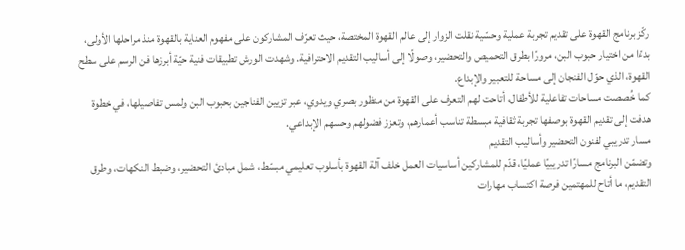ركّز برنامج القهوة على تقديم تجربة عملية وحسّية نقلت الزوار إلى عالم القهوة المختصة، حيث تعرّف المشاركون على مفهوم العناية بالقهوة منذ مراحلها الأولى، بدءًا من اختيار حبوب البن، مرورًا بطرق التحميص والتحضير، وصولًا إلى أساليب التقديم الاحترافية. وشهدت الورش تطبيقات فنية حيّة أبرزها فن الرسم على سطح القهوة، الذي حوّل الفنجان إلى مساحة للتعبير والإبداع.
كما خُصصت مساحات تفاعلية للأطفال، أتاحت لهم التعرف على القهوة من منظور بصري ويدوي، عبر تزيين الفناجين بحبوب البن ولمس تفاصيلها، في خطوة هدفت إلى تقديم القهوة بوصفها تجربة ثقافية مبسطة تناسب أعمارهم، وتعزز فضولهم وحسهم الإبداعي.
مسار تدريبي لفنون التحضير وأساليب التقديم
وتضمّن البرنامج مسارًا تدريبيًا عمليًا، قدّم للمشاركين أساسيات العمل خلف آلة القهوة بأسلوب تعليمي مبسّط، شمل مبادئ التحضير، وضبط النكهات، وطرق التقديم، ما أتاح للمهتمين فرصة اكتساب مهارات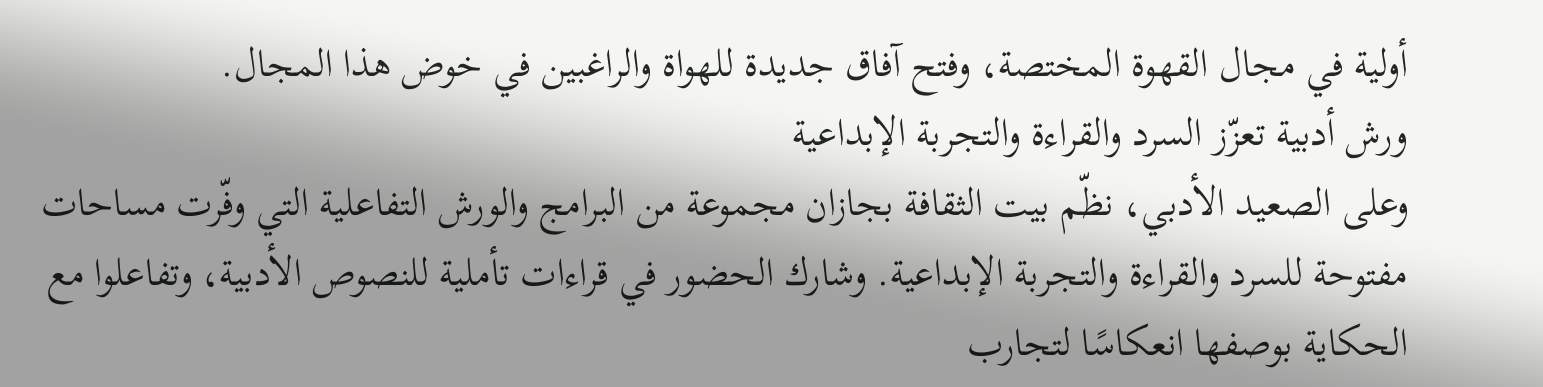أولية في مجال القهوة المختصة، وفتح آفاق جديدة للهواة والراغبين في خوض هذا المجال.
ورش أدبية تعزّز السرد والقراءة والتجربة الإبداعية
وعلى الصعيد الأدبي، نظّم بيت الثقافة بجازان مجموعة من البرامج والورش التفاعلية التي وفّرت مساحات مفتوحة للسرد والقراءة والتجربة الإبداعية. وشارك الحضور في قراءات تأملية للنصوص الأدبية، وتفاعلوا مع الحكاية بوصفها انعكاسًا لتجارب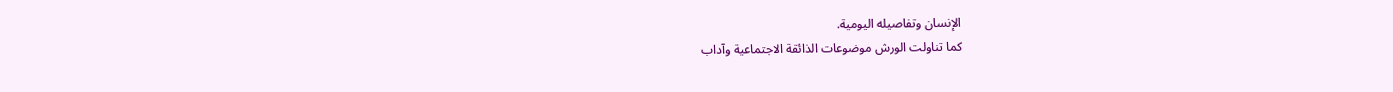الإنسان وتفاصيله اليومية.
كما تناولت الورش موضوعات الذائقة الاجتماعية وآداب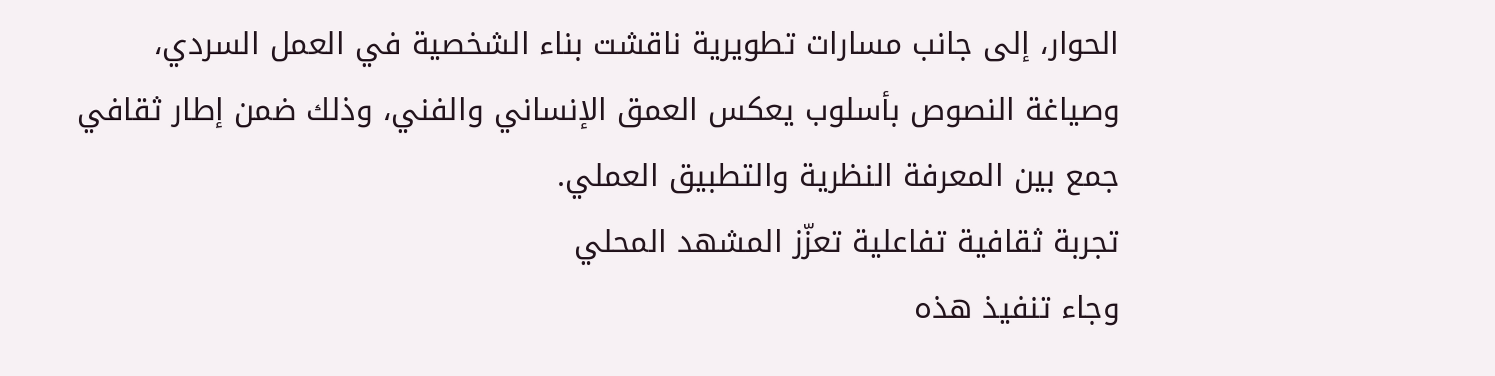الحوار، إلى جانب مسارات تطويرية ناقشت بناء الشخصية في العمل السردي، وصياغة النصوص بأسلوب يعكس العمق الإنساني والفني، وذلك ضمن إطار ثقافي جمع بين المعرفة النظرية والتطبيق العملي.
تجربة ثقافية تفاعلية تعزّز المشهد المحلي
وجاء تنفيذ هذه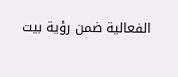الفعالية ضمن رؤية بيت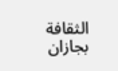الثقافة بجازان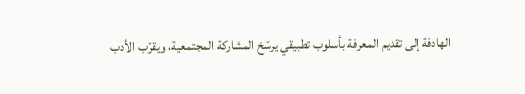الهادفة إلى تقديم المعرفة بأسلوب تطبيقي يرسّخ المشاركة المجتمعية، ويقرّب الأدب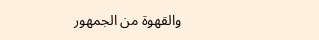والقهوة من الجمهور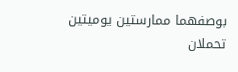بوصفهما ممارستين يوميتين تحملان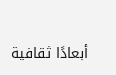أبعادًا ثقافية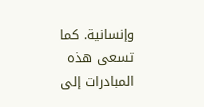وإنسانية. كما تسعى هذه المبادرات إلى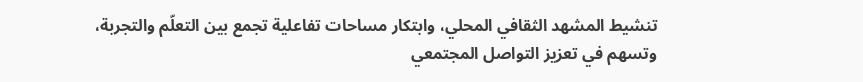تنشيط المشهد الثقافي المحلي، وابتكار مساحات تفاعلية تجمع بين التعلّم والتجربة، وتسهم في تعزيز التواصل المجتمعي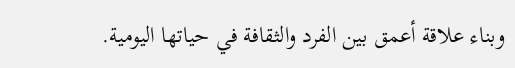وبناء علاقة أعمق بين الفرد والثقافة في حياتها اليومية.